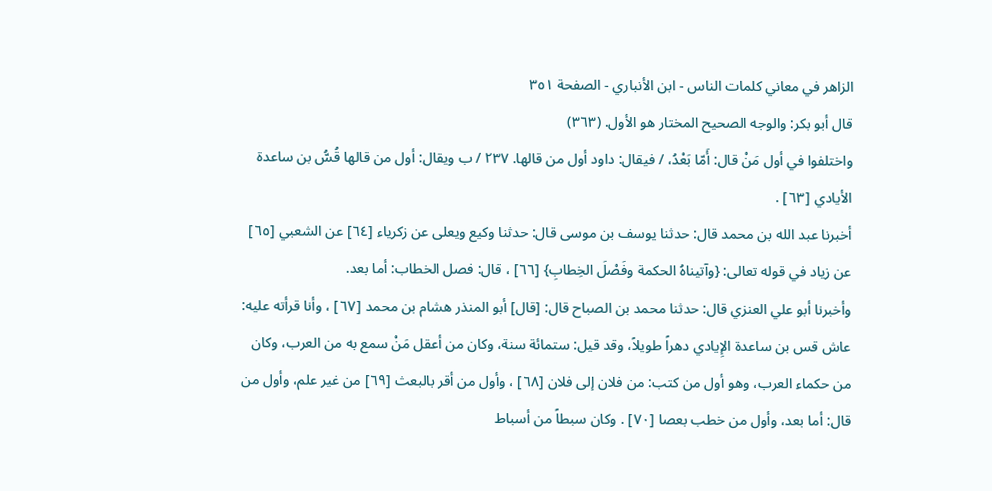الزاهر في معاني كلمات الناس - ابن الأنباري - الصفحة ٣٥١
قال أبو بكر: والوجه الصحيح المختار هو الأول. (٣٦٣)
واختلفوا في أول مَنْ قال: أَمّا بَعْدُ، / فيقال: داود أول من قالها. ٢٣٧ / ب ويقال: أول من قالها قُسُّ بن ساعدة الأيادي [٦٣] .
أخبرنا عبد الله بن محمد قال: حدثنا يوسف بن موسى قال: حدثنا وكيع ويعلى عن زكرياء [٦٤] عن الشعبي [٦٥] عن زياد في قوله تعالى: {وآتيناهُ الحكمة وفَصْلَ الخِطابِ} [٦٦] ، قال: فصل الخطاب: أما بعد.
وأخبرنا أبو علي العنزي قال: حدثنا محمد بن الصباح قال: [قال] أبو المنذر هشام بن محمد [٦٧] ، وأنا قرأته عليه: عاش قس بن ساعدة الإِيادي دهراً طويلاً، وقد قيل: ستمائة سنة، وكان من أعقل مَنْ سمع به من العرب، وكان من حكماء العرب، وهو أول من كتب: من فلان إلى فلان [٦٨] ، وأول من أقر بالبعث [٦٩] من غير علم، وأول من قال: أما بعد، وأول من خطب بعصا [٧٠] . وكان سبطاً من أسباط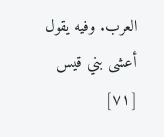العرب. وفيه يقول أعشى بني قيس [٧١]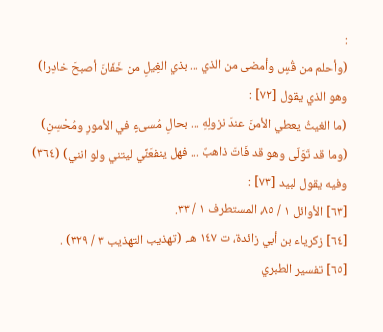:
(وأحلم من قُسٍ وأمضى من الذي ... بذي الغِيلِ من خَفّانَ أصبحَ خادِرا)
وهو الذي يقول [٧٢] :
(ما الغيثُ يعطي الأمنَ عندَ نزولِهِ ... بحالِ مُسىءٍ في الأمورِ ومُحْسِنِ)
(وما قد تَوَلّى وهو قد فَاتَ ذاهبٌ ... فهل ينفعَنِّي ليتني ولو انني) (٣٦٤)
وفيه يقول لبيد [٧٣] :
[٦٣] الأوائل ١ / ٨٥، المستطرف ١ / ٣٣.
[٦٤] زكرياء بن أبي زائدة، ت ١٤٧ هـ. (تهذيب التهذيب ٣ / ٣٢٩) .
[٦٥] تفسير الطبري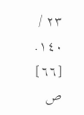٢٣ / ١٤٠.
[٦٦] ص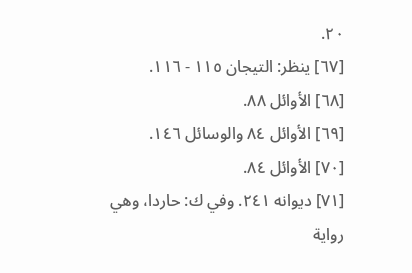٢٠.
[٦٧] ينظر: التيجان ١١٥ - ١١٦.
[٦٨] الأوائل ٨٨.
[٦٩] الأوائل ٨٤ والوسائل ١٤٦.
[٧٠] الأوائل ٨٤.
[٧١] ديوانه ٢٤١. وفي ك: حاردا، وهي رواية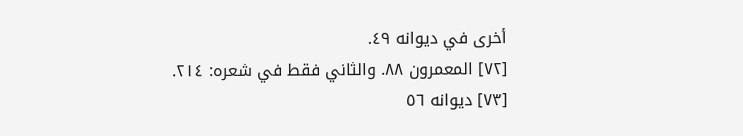أخرى في ديوانه ٤٩.
[٧٢] المعمرون ٨٨. والثاني فقط في شعره: ٢١٤.
[٧٣] ديوانه ٥٦